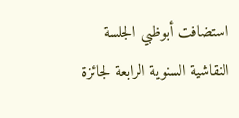استضافت أبوظبي الجلسة النقاشية السنوية الرابعة لجائزة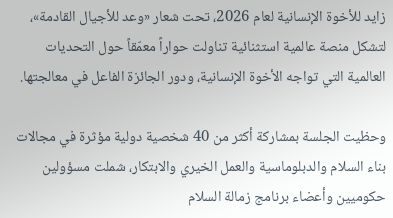زايد للأخوة الإنسانية لعام 2026، تحت شعار «وعد للأجيال القادمة»، لتشكل منصة عالمية استثنائية تناولت حواراً معمّقاً حول التحديات العالمية التي تواجه الأخوة الإنسانية، ودور الجائزة الفاعل في معالجتها.

وحظيت الجلسة بمشاركة أكثر من 40 شخصية دولية مؤثرة في مجالات بناء السلام والدبلوماسية والعمل الخيري والابتكار، شملت مسؤولين حكوميين وأعضاء برنامج زمالة السلام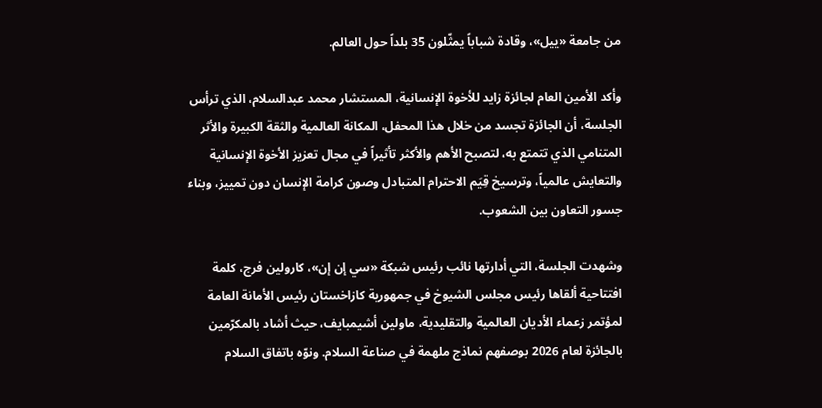من جامعة «ييل»، وقادة شباباً يمثّلون 35 بلداً حول العالم.

وأكد الأمين العام لجائزة زايد للأخوة الإنسانية، المستشار محمد عبدالسلام، الذي ترأس الجلسة، أن الجائزة تجسد من خلال هذا المحفل، المكانة العالمية والثقة الكبيرة والأثر المتنامي الذي تتمتع به، لتصبح الأهم والأكثر تأثيراً في مجال تعزيز الأخوة الإنسانية والتعايش عالمياً، وترسيخ قِيَم الاحترام المتبادل وصون كرامة الإنسان دون تمييز، وبناء جسور التعاون بين الشعوب.

وشهدت الجلسة، التي أدارتها نائب رئيس شبكة «سي إن إن»، كارولين فرج، كلمة افتتاحية ألقاها رئيس مجلس الشيوخ في جمهورية كازاخستان رئيس الأمانة العامة لمؤتمر زعماء الأديان العالمية والتقليدية، ماولين أشيمبايف، حيث أشاد بالمكرّمين بالجائزة لعام 2026 بوصفهم نماذج ملهمة في صناعة السلام. ونوّه باتفاق السلام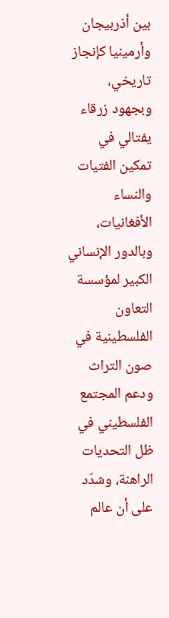بين أذربيجان وأرمينيا كإنجاز تاريخي، وبجهود زرقاء يفتالي في تمكين الفتيات والنساء الأفغانيات، وبالدور الإنساني الكبير لمؤسسة التعاون الفلسطينية في صون التراث ودعم المجتمع الفلسطيني في ظل التحديات الراهنة، وشدّد على أن عالم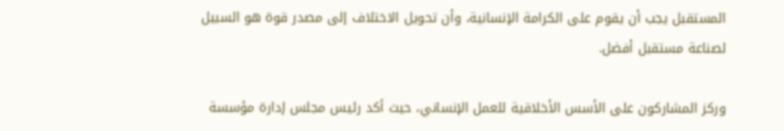المستقبل يجب أن يقوم على الكرامة الإنسانية، وأن تحويل الاختلاف إلى مصدر قوة هو السبيل لصناعة مستقبل أفضل.

وركز المشاركون على الأسس الأخلاقية للعمل الإنساني، حيث أكد رئيس مجلس إدارة مؤسسة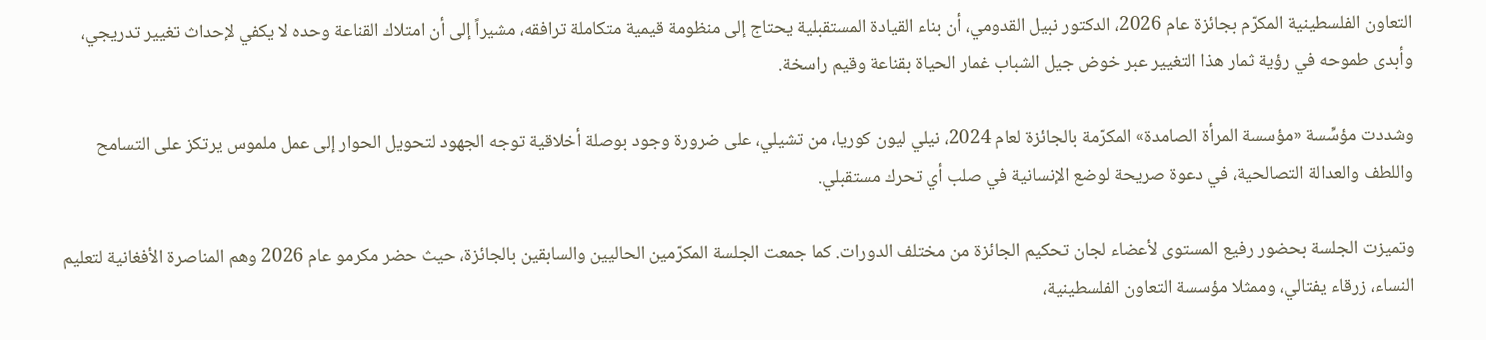التعاون الفلسطينية المكرّم بجائزة عام 2026، الدكتور نبيل القدومي، أن بناء القيادة المستقبلية يحتاج إلى منظومة قيمية متكاملة ترافقه، مشيراً إلى أن امتلاك القناعة وحده لا يكفي لإحداث تغيير تدريجي، وأبدى طموحه في رؤية ثمار هذا التغيير عبر خوض جيل الشباب غمار الحياة بقناعة وقيم راسخة.

وشددت مؤسِّسة «مؤسسة المرأة الصامدة» المكرّمة بالجائزة لعام 2024، نيلي ليون كوريا، من تشيلي، على ضرورة وجود بوصلة أخلاقية توجه الجهود لتحويل الحوار إلى عمل ملموس يرتكز على التسامح واللطف والعدالة التصالحية، في دعوة صريحة لوضع الإنسانية في صلب أي تحرك مستقبلي.

وتميزت الجلسة بحضور رفيع المستوى لأعضاء لجان تحكيم الجائزة من مختلف الدورات. كما جمعت الجلسة المكرّمين الحاليين والسابقين بالجائزة، حيث حضر مكرمو عام 2026 وهم المناصرة الأفغانية لتعليم النساء، زرقاء يفتالي، وممثلا مؤسسة التعاون الفلسطينية،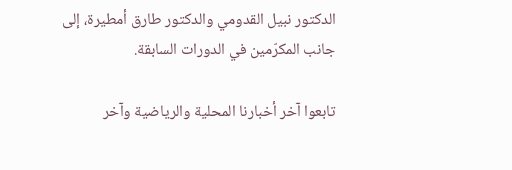الدكتور نبيل القدومي والدكتور طارق أمطيرة، إلى جانب المكرّمين في الدورات السابقة.

تابعوا آخر أخبارنا المحلية والرياضية وآخر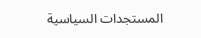المستجدات السياسية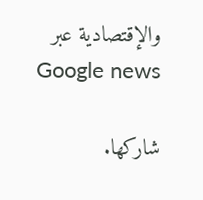والإقتصادية عبر Google news

شاركها.